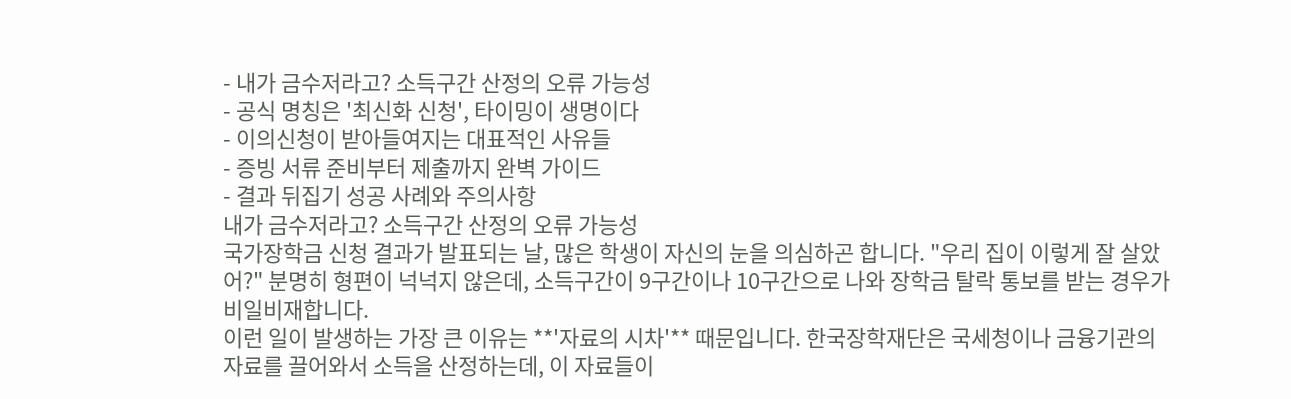- 내가 금수저라고? 소득구간 산정의 오류 가능성
- 공식 명칭은 '최신화 신청', 타이밍이 생명이다
- 이의신청이 받아들여지는 대표적인 사유들
- 증빙 서류 준비부터 제출까지 완벽 가이드
- 결과 뒤집기 성공 사례와 주의사항
내가 금수저라고? 소득구간 산정의 오류 가능성
국가장학금 신청 결과가 발표되는 날, 많은 학생이 자신의 눈을 의심하곤 합니다. "우리 집이 이렇게 잘 살았어?" 분명히 형편이 넉넉지 않은데, 소득구간이 9구간이나 10구간으로 나와 장학금 탈락 통보를 받는 경우가 비일비재합니다.
이런 일이 발생하는 가장 큰 이유는 **'자료의 시차'** 때문입니다. 한국장학재단은 국세청이나 금융기관의 자료를 끌어와서 소득을 산정하는데, 이 자료들이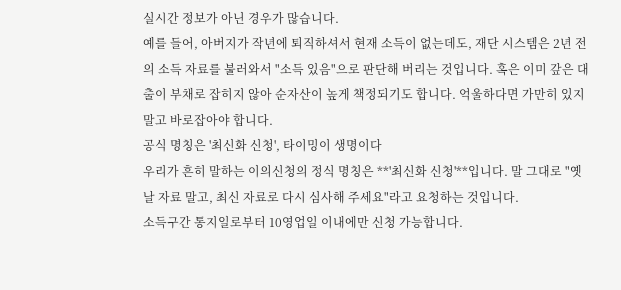실시간 정보가 아닌 경우가 많습니다.
예를 들어, 아버지가 작년에 퇴직하셔서 현재 소득이 없는데도, 재단 시스템은 2년 전의 소득 자료를 불러와서 "소득 있음"으로 판단해 버리는 것입니다. 혹은 이미 갚은 대출이 부채로 잡히지 않아 순자산이 높게 책정되기도 합니다. 억울하다면 가만히 있지 말고 바로잡아야 합니다.
공식 명칭은 '최신화 신청', 타이밍이 생명이다
우리가 흔히 말하는 이의신청의 정식 명칭은 **'최신화 신청'**입니다. 말 그대로 "옛날 자료 말고, 최신 자료로 다시 심사해 주세요"라고 요청하는 것입니다.
소득구간 통지일로부터 10영업일 이내에만 신청 가능합니다.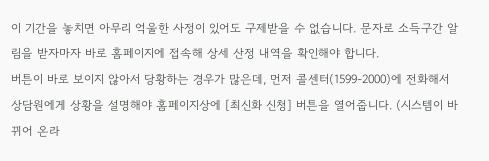이 기간을 놓치면 아무리 억울한 사정이 있어도 구제받을 수 없습니다. 문자로 소득구간 알림을 받자마자 바로 홈페이지에 접속해 상세 산정 내역을 확인해야 합니다.
버튼이 바로 보이지 않아서 당황하는 경우가 많은데, 먼저 콜센터(1599-2000)에 전화해서 상담원에게 상황을 설명해야 홈페이지상에 [최신화 신청] 버튼을 열어줍니다. (시스템이 바뀌어 온라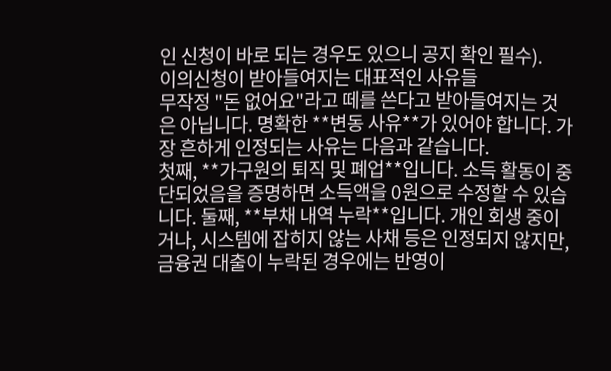인 신청이 바로 되는 경우도 있으니 공지 확인 필수).
이의신청이 받아들여지는 대표적인 사유들
무작정 "돈 없어요"라고 떼를 쓴다고 받아들여지는 것은 아닙니다. 명확한 **변동 사유**가 있어야 합니다. 가장 흔하게 인정되는 사유는 다음과 같습니다.
첫째, **가구원의 퇴직 및 폐업**입니다. 소득 활동이 중단되었음을 증명하면 소득액을 0원으로 수정할 수 있습니다. 둘째, **부채 내역 누락**입니다. 개인 회생 중이거나, 시스템에 잡히지 않는 사채 등은 인정되지 않지만, 금융권 대출이 누락된 경우에는 반영이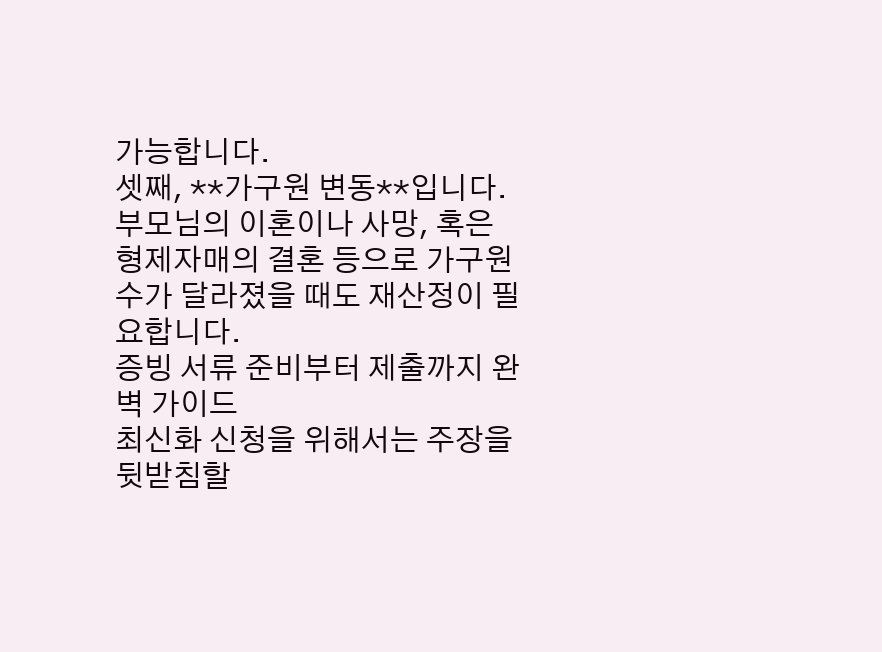가능합니다.
셋째, **가구원 변동**입니다. 부모님의 이혼이나 사망, 혹은 형제자매의 결혼 등으로 가구원 수가 달라졌을 때도 재산정이 필요합니다.
증빙 서류 준비부터 제출까지 완벽 가이드
최신화 신청을 위해서는 주장을 뒷받침할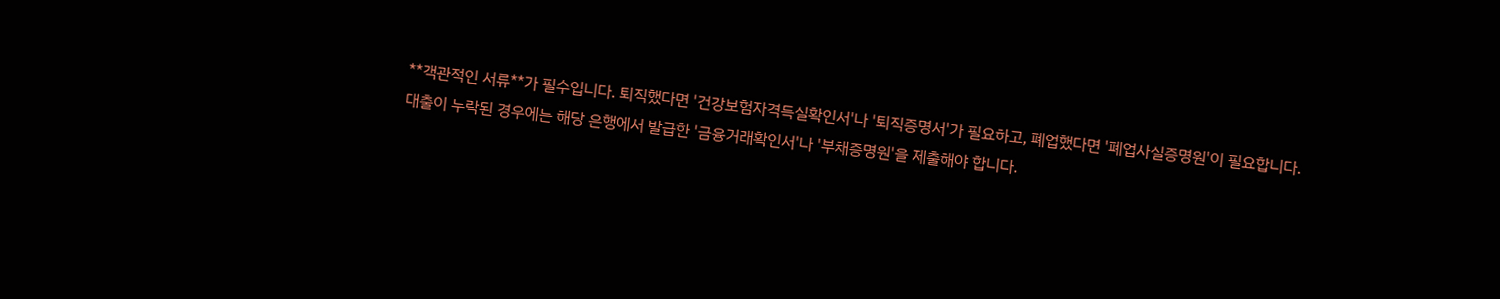**객관적인 서류**가 필수입니다. 퇴직했다면 '건강보험자격득실확인서'나 '퇴직증명서'가 필요하고, 폐업했다면 '폐업사실증명원'이 필요합니다.
대출이 누락된 경우에는 해당 은행에서 발급한 '금융거래확인서'나 '부채증명원'을 제출해야 합니다.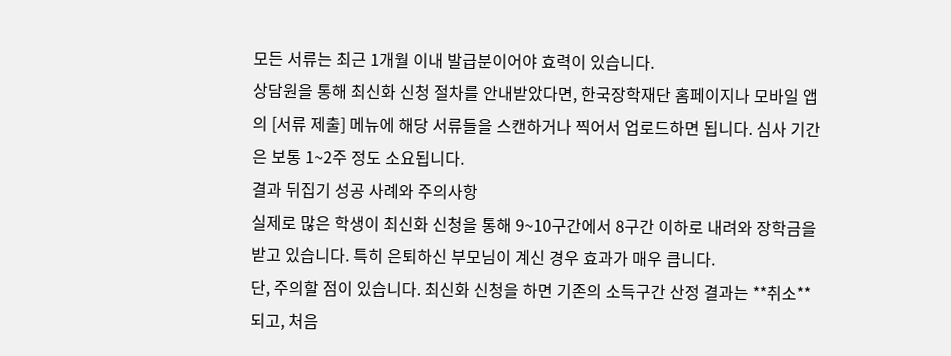모든 서류는 최근 1개월 이내 발급분이어야 효력이 있습니다.
상담원을 통해 최신화 신청 절차를 안내받았다면, 한국장학재단 홈페이지나 모바일 앱의 [서류 제출] 메뉴에 해당 서류들을 스캔하거나 찍어서 업로드하면 됩니다. 심사 기간은 보통 1~2주 정도 소요됩니다.
결과 뒤집기 성공 사례와 주의사항
실제로 많은 학생이 최신화 신청을 통해 9~10구간에서 8구간 이하로 내려와 장학금을 받고 있습니다. 특히 은퇴하신 부모님이 계신 경우 효과가 매우 큽니다.
단, 주의할 점이 있습니다. 최신화 신청을 하면 기존의 소득구간 산정 결과는 **취소**되고, 처음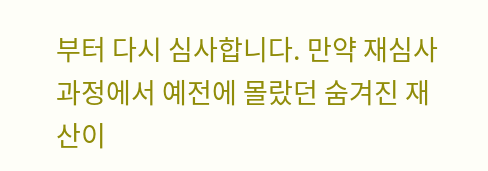부터 다시 심사합니다. 만약 재심사 과정에서 예전에 몰랐던 숨겨진 재산이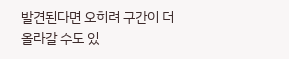발견된다면 오히려 구간이 더 올라갈 수도 있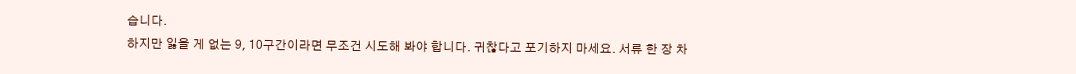습니다.
하지만 잃을 게 없는 9, 10구간이라면 무조건 시도해 봐야 합니다. 귀찮다고 포기하지 마세요. 서류 한 장 차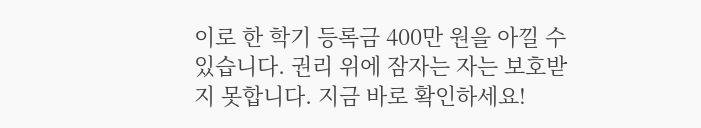이로 한 학기 등록금 400만 원을 아낄 수 있습니다. 권리 위에 잠자는 자는 보호받지 못합니다. 지금 바로 확인하세요!